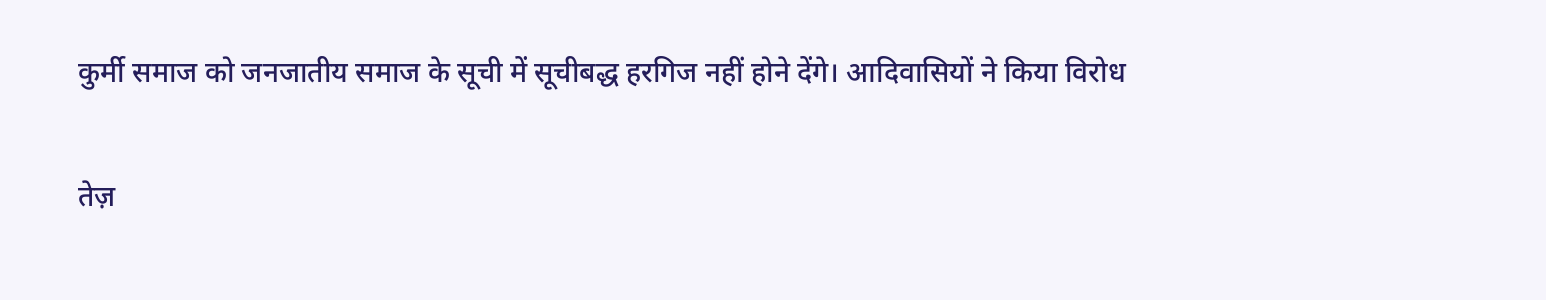कुर्मी समाज को जनजातीय समाज के सूची में सूचीबद्ध हरगिज नहीं होने देंगे। आदिवासियों ने किया विरोध

तेज़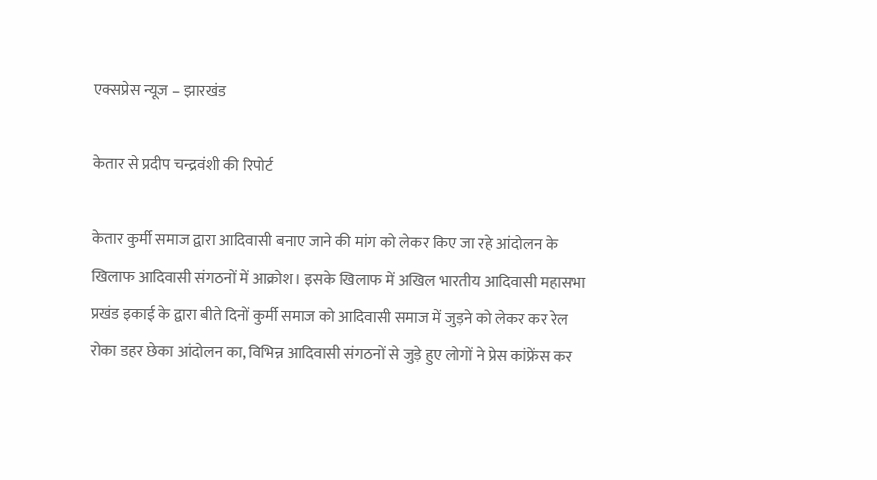एक्सप्रेस न्यूज – झारखंड

केतार से प्रदीप चन्द्रवंशी की रिपोर्ट

केतार कुर्मी समाज द्वारा आदिवासी बनाए जाने की मांग को लेकर किए जा रहे आंदोलन के खिलाफ आदिवासी संगठनों में आक्रोश। इसके खिलाफ में अखिल भारतीय आदिवासी महासभा प्रखंड इकाई के द्वारा बीते दिनों कुर्मी समाज को आदिवासी समाज में जुड़ने को लेकर कर रेल रोका डहर छेका आंदोलन का, विभिन्न आदिवासी संगठनों से जुड़े हुए लोगों ने प्रेस कांफ्रेंस कर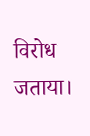विरोध जताया।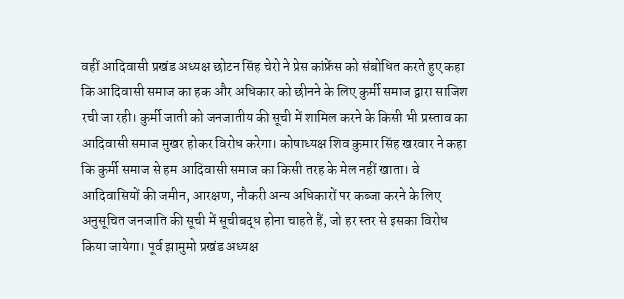वहीं आदिवासी प्रखंड अध्यक्ष छोटन सिंह चेरो ने प्रेस कांफ्रेंस को संबोधित करते हुए कहा कि आदिवासी समाज का हक और अधिकार को छीनने के लिए कुर्मी समाज द्वारा साजिश रची जा रही। कुर्मी जाती को जनजातीय की सूची में शामिल करने के किसी भी प्रस्ताव का आदिवासी समाज मुखर होकर विरोध करेगा। कोषाध्यक्ष शिव कुमार सिंह खरवार ने कहा कि कुर्मी समाज से हम आदिवासी समाज का किसी तरह के मेल नहीं खाता। वे आदिवासियों की जमीन, आरक्षण, नौकरी अन्य अधिकारों पर कब्जा करने के लिए अनुसूचित जनजाति की सूची में सूचीबद्ध होना चाहते हैं, जो हर स्तर से इसका विरोध किया जायेगा। पूर्व झामुमो प्रखंड अध्यक्ष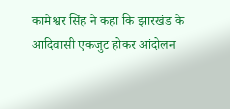कामेश्वर सिंह ने कहा कि झारखंड के आदिवासी एकजुट होकर आंदोलन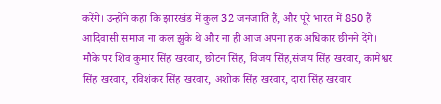करेंगे। उन्होंने कहा कि झारखंड में कुल 32 जनजाति हैं, और पूरे भारत में 850 हैं आदिवासी समाज ना कल झुके थे और ना ही आज अपना हक अधिकार छीनने देंगे।
मौके पर शिव कुमार सिंह खरवार, छोटन सिंह, विजय सिंह,संजय सिंह खरवार, कामेश्वर सिंह खरवार, रविशंकर सिंह खरवार, अशोक सिंह खरवार, दारा सिंह खरवार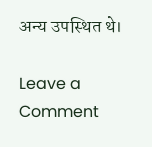अन्य उपस्थित थे।

Leave a Comment